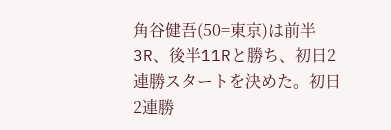角谷健吾(50=東京)は前半3R、後半11Rと勝ち、初日2連勝スタートを決めた。初日2連勝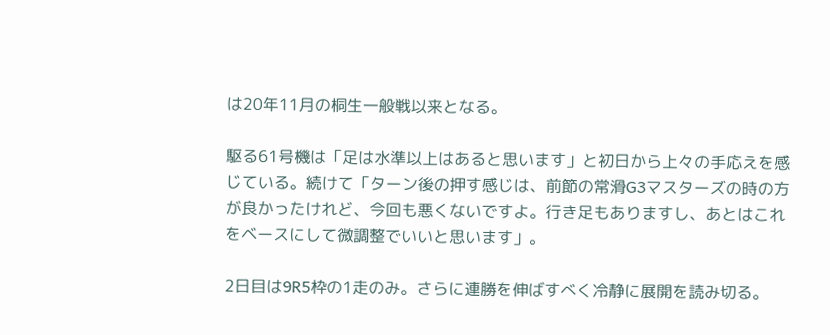は20年11月の桐生一般戦以来となる。

駆る61号機は「足は水準以上はあると思います」と初日から上々の手応えを感じている。続けて「ターン後の押す感じは、前節の常滑G3マスターズの時の方が良かったけれど、今回も悪くないですよ。行き足もありますし、あとはこれをベースにして微調整でいいと思います」。

2日目は9R5枠の1走のみ。さらに連勝を伸ばすべく冷静に展開を読み切る。